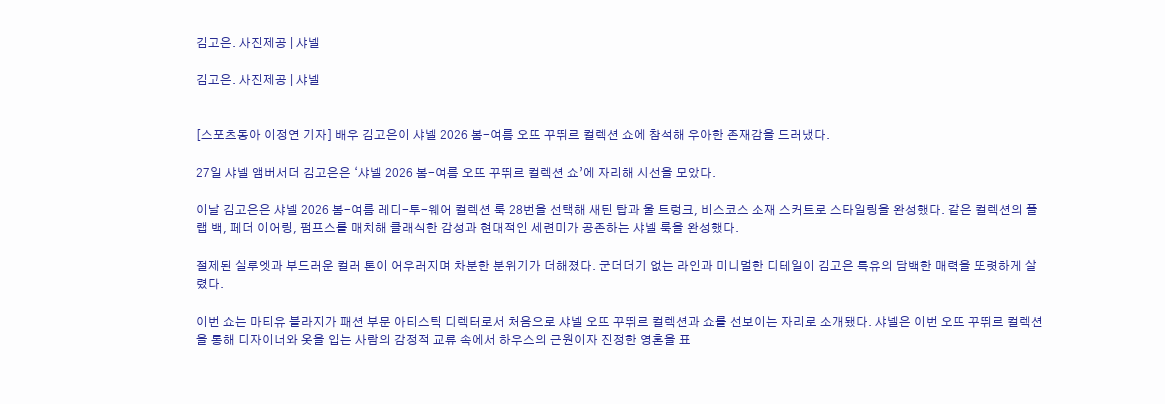김고은. 사진제공 | 샤넬

김고은. 사진제공 | 샤넬


[스포츠동아 이정연 기자] 배우 김고은이 샤넬 2026 봄-여름 오뜨 꾸뛰르 컬렉션 쇼에 참석해 우아한 존재감을 드러냈다.

27일 샤넬 앰버서더 김고은은 ‘샤넬 2026 봄-여름 오뜨 꾸뛰르 컬렉션 쇼’에 자리해 시선을 모았다.

이날 김고은은 샤넬 2026 봄-여름 레디-투-웨어 컬렉션 룩 28번을 선택해 새틴 탑과 울 트렁크, 비스코스 소재 스커트로 스타일링을 완성했다. 같은 컬렉션의 플랩 백, 페더 이어링, 펌프스를 매치해 클래식한 감성과 현대적인 세련미가 공존하는 샤넬 룩을 완성했다.

절제된 실루엣과 부드러운 컬러 톤이 어우러지며 차분한 분위기가 더해졌다. 군더더기 없는 라인과 미니멀한 디테일이 김고은 특유의 담백한 매력을 또렷하게 살렸다.

이번 쇼는 마티유 블라지가 패션 부문 아티스틱 디렉터로서 처음으로 샤넬 오뜨 꾸뛰르 컬렉션과 쇼를 선보이는 자리로 소개됐다. 샤넬은 이번 오뜨 꾸뛰르 컬렉션을 통해 디자이너와 옷을 입는 사람의 감정적 교류 속에서 하우스의 근원이자 진정한 영혼을 표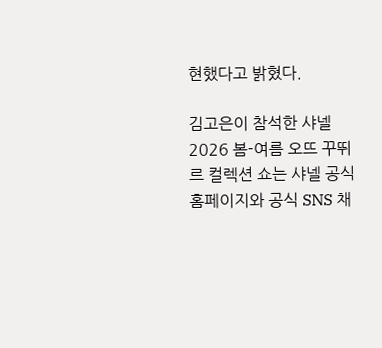현했다고 밝혔다.

김고은이 참석한 샤넬 2026 봄-여름 오뜨 꾸뛰르 컬렉션 쇼는 샤넬 공식 홈페이지와 공식 SNS 채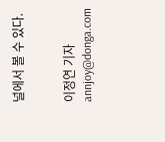널에서 볼 수 있다.


이정연 기자 annjoy@donga.com